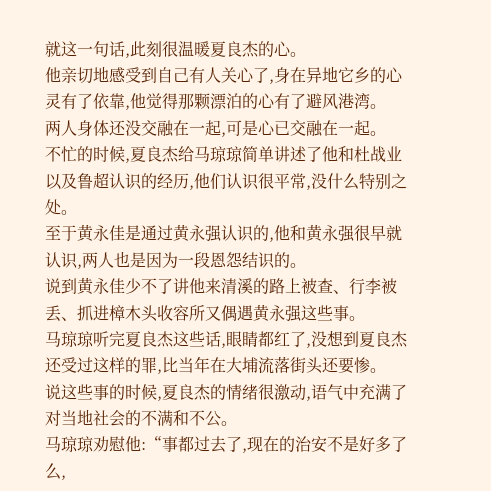就这一句话,此刻很温暖夏良杰的心。
他亲切地感受到自己有人关心了,身在异地它乡的心灵有了依靠,他觉得那颗漂泊的心有了避风港湾。
两人身体还没交融在一起,可是心已交融在一起。
不忙的时候,夏良杰给马琼琼简单讲述了他和杜战业以及鲁超认识的经历,他们认识很平常,没什么特别之处。
至于黄永佳是通过黄永强认识的,他和黄永强很早就认识,两人也是因为一段恩怨结识的。
说到黄永佳少不了讲他来清溪的路上被查、行李被丢、抓进樟木头收容所又偶遇黄永强这些事。
马琼琼听完夏良杰这些话,眼睛都红了,没想到夏良杰还受过这样的罪,比当年在大埔流落街头还要惨。
说这些事的时候,夏良杰的情绪很激动,语气中充满了对当地社会的不满和不公。
马琼琼劝慰他:“事都过去了,现在的治安不是好多了么,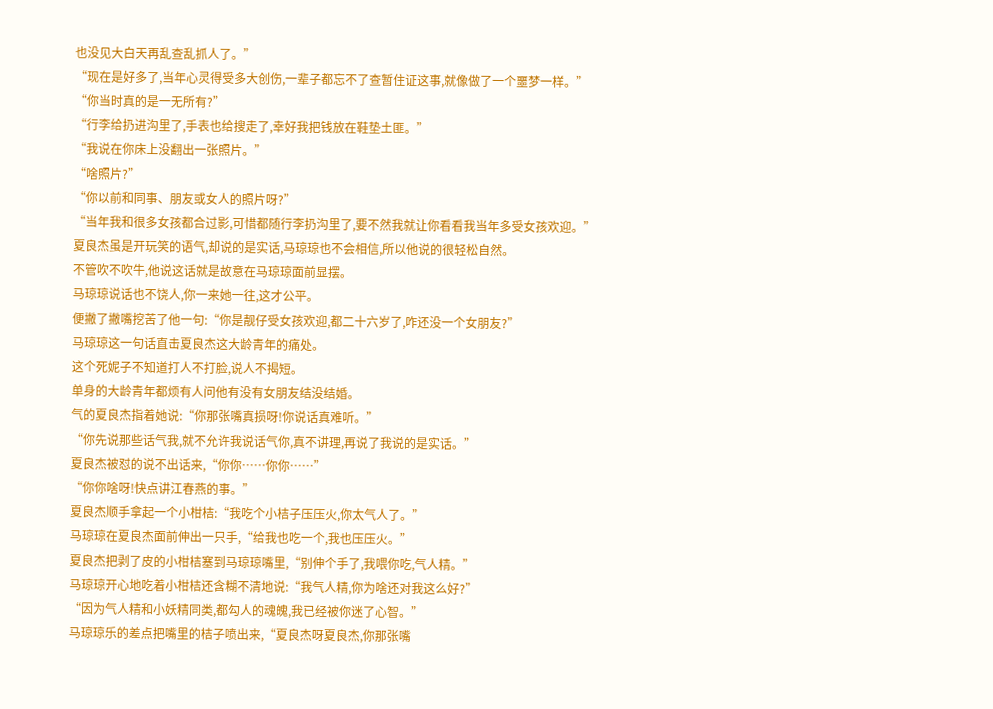也没见大白天再乱查乱抓人了。”
“现在是好多了,当年心灵得受多大创伤,一辈子都忘不了查暂住证这事,就像做了一个噩梦一样。”
“你当时真的是一无所有?”
“行李给扔进沟里了,手表也给搜走了,幸好我把钱放在鞋垫土匪。”
“我说在你床上没翻出一张照片。”
“啥照片?”
“你以前和同事、朋友或女人的照片呀?”
“当年我和很多女孩都合过影,可惜都随行李扔沟里了,要不然我就让你看看我当年多受女孩欢迎。”
夏良杰虽是开玩笑的语气,却说的是实话,马琼琼也不会相信,所以他说的很轻松自然。
不管吹不吹牛,他说这话就是故意在马琼琼面前显摆。
马琼琼说话也不饶人,你一来她一往,这才公平。
便撇了撇嘴挖苦了他一句:“你是靓仔受女孩欢迎,都二十六岁了,咋还没一个女朋友?”
马琼琼这一句话直击夏良杰这大龄青年的痛处。
这个死妮子不知道打人不打脸,说人不揭短。
单身的大龄青年都烦有人问他有没有女朋友结没结婚。
气的夏良杰指着她说:“你那张嘴真损呀!你说话真难听。”
“你先说那些话气我,就不允许我说话气你,真不讲理,再说了我说的是实话。”
夏良杰被怼的说不出话来,“你你……你你……”
“你你啥呀!快点讲江春燕的事。”
夏良杰顺手拿起一个小柑桔:“我吃个小桔子压压火,你太气人了。”
马琼琼在夏良杰面前伸出一只手,“给我也吃一个,我也压压火。”
夏良杰把剥了皮的小柑桔塞到马琼琼嘴里,“别伸个手了,我喂你吃,气人精。”
马琼琼开心地吃着小柑桔还含糊不清地说:“我气人精,你为啥还对我这么好?”
“因为气人精和小妖精同类,都勾人的魂魄,我已经被你迷了心智。”
马琼琼乐的差点把嘴里的桔子喷出来,“夏良杰呀夏良杰,你那张嘴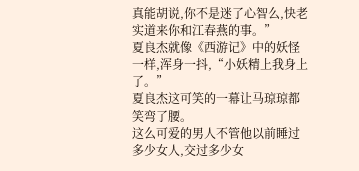真能胡说,你不是迷了心智么,快老实道来你和江春燕的事。”
夏良杰就像《西游记》中的妖怪一样,浑身一抖,“小妖精上我身上了。”
夏良杰这可笑的一幕让马琼琼都笑弯了腰。
这么可爱的男人不管他以前睡过多少女人,交过多少女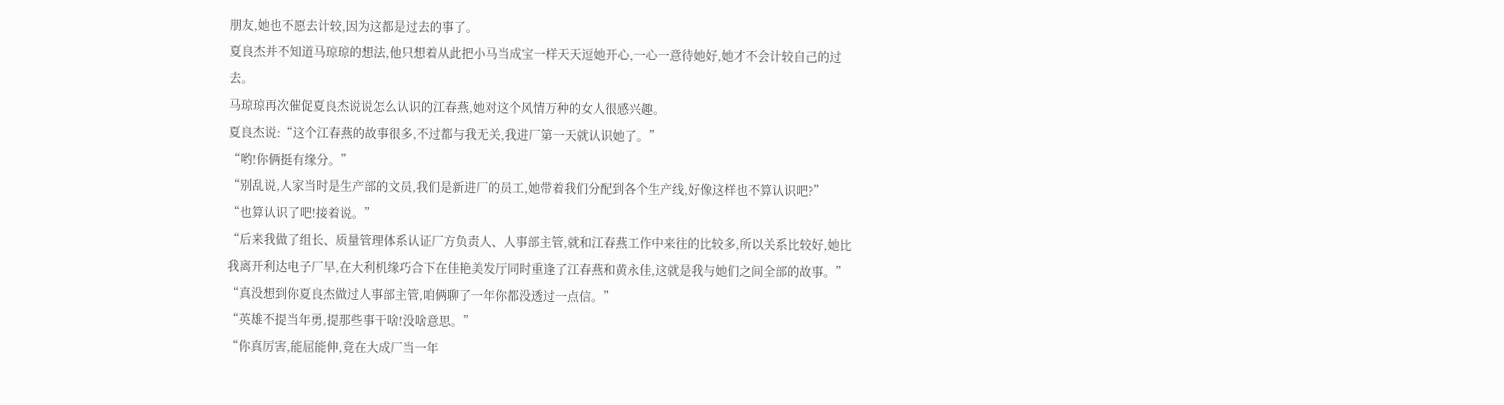朋友,她也不愿去计较,因为这都是过去的事了。
夏良杰并不知道马琼琼的想法,他只想着从此把小马当成宝一样天天逗她开心,一心一意待她好,她才不会计较自己的过去。
马琼琼再次催促夏良杰说说怎么认识的江春燕,她对这个风情万种的女人很感兴趣。
夏良杰说:“这个江春燕的故事很多,不过都与我无关,我进厂第一天就认识她了。”
“哟!你俩挺有缘分。”
“别乱说,人家当时是生产部的文员,我们是新进厂的员工,她带着我们分配到各个生产线,好像这样也不算认识吧?”
“也算认识了吧!接着说。”
“后来我做了组长、质量管理体系认证厂方负责人、人事部主管,就和江春燕工作中来往的比较多,所以关系比较好,她比我离开利达电子厂早,在大利机缘巧合下在佳艳美发厅同时重逢了江春燕和黄永佳,这就是我与她们之间全部的故事。”
“真没想到你夏良杰做过人事部主管,咱俩聊了一年你都没透过一点信。”
“英雄不提当年勇,提那些事干啥!没啥意思。”
“你真厉害,能屈能伸,竟在大成厂当一年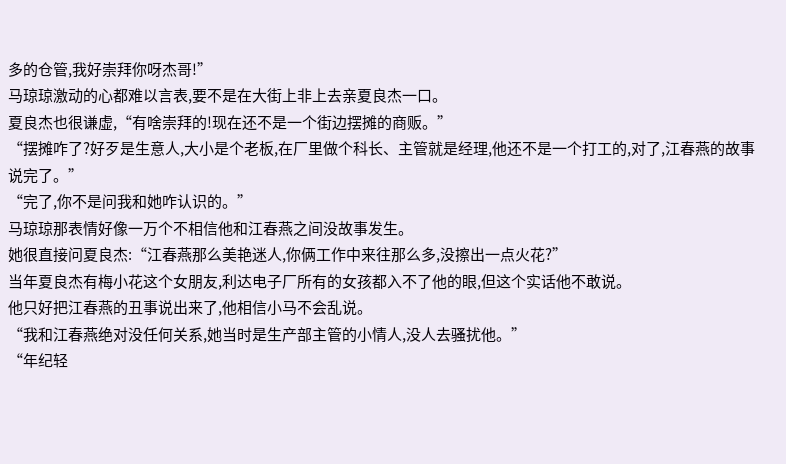多的仓管,我好崇拜你呀杰哥!”
马琼琼激动的心都难以言表,要不是在大街上非上去亲夏良杰一口。
夏良杰也很谦虚,“有啥崇拜的!现在还不是一个街边摆摊的商贩。”
“摆摊咋了?好歹是生意人,大小是个老板,在厂里做个科长、主管就是经理,他还不是一个打工的,对了,江春燕的故事说完了。”
“完了,你不是问我和她咋认识的。”
马琼琼那表情好像一万个不相信他和江春燕之间没故事发生。
她很直接问夏良杰:“江春燕那么美艳迷人,你俩工作中来往那么多,没擦出一点火花?”
当年夏良杰有梅小花这个女朋友,利达电子厂所有的女孩都入不了他的眼,但这个实话他不敢说。
他只好把江春燕的丑事说出来了,他相信小马不会乱说。
“我和江春燕绝对没任何关系,她当时是生产部主管的小情人,没人去骚扰他。”
“年纪轻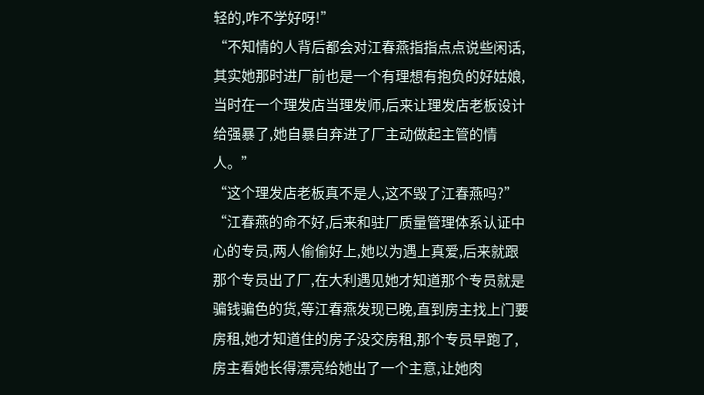轻的,咋不学好呀!”
“不知情的人背后都会对江春燕指指点点说些闲话,其实她那时进厂前也是一个有理想有抱负的好姑娘,当时在一个理发店当理发师,后来让理发店老板设计给强暴了,她自暴自弃进了厂主动做起主管的情人。”
“这个理发店老板真不是人,这不毁了江春燕吗?”
“江春燕的命不好,后来和驻厂质量管理体系认证中心的专员,两人偷偷好上,她以为遇上真爱,后来就跟那个专员出了厂,在大利遇见她才知道那个专员就是骗钱骗色的货,等江春燕发现已晚,直到房主找上门要房租,她才知道住的房子没交房租,那个专员早跑了,房主看她长得漂亮给她出了一个主意,让她肉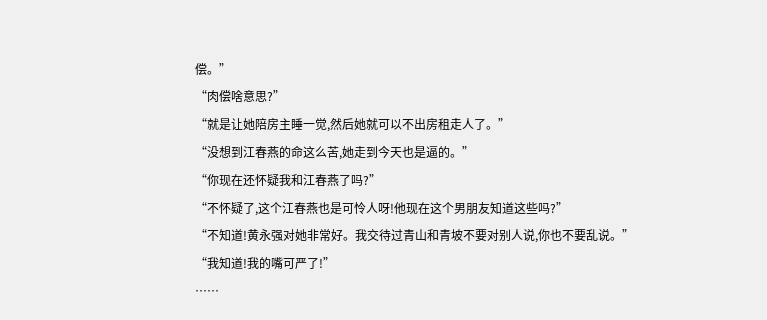偿。”
“肉偿啥意思?”
“就是让她陪房主睡一觉,然后她就可以不出房租走人了。”
“没想到江春燕的命这么苦,她走到今天也是逼的。”
“你现在还怀疑我和江春燕了吗?”
“不怀疑了,这个江春燕也是可怜人呀!他现在这个男朋友知道这些吗?”
“不知道!黄永强对她非常好。我交待过青山和青坡不要对别人说,你也不要乱说。”
“我知道!我的嘴可严了!”
……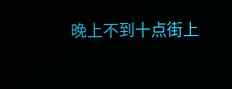晚上不到十点街上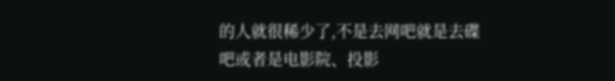的人就很稀少了,不是去网吧就是去碟吧或者是电影院、投影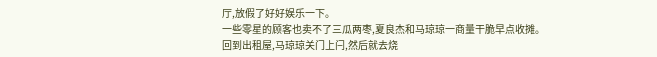厅,放假了好好娱乐一下。
一些零星的顾客也卖不了三瓜两枣,夏良杰和马琼琼一商量干脆早点收摊。
回到出租屋,马琼琼关门上闩,然后就去烧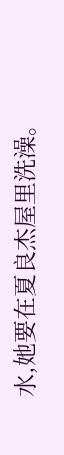水,她要在夏良杰屋里洗澡。